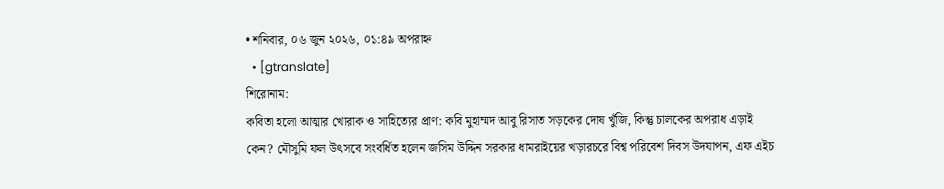• শনিবার, ০৬ জুন ২০২৬, ০১:৪৯ অপরাহ্ন
  • [gtranslate]
শিরোনাম:
কবিতা হলো আত্মার খোরাক ও সাহিত্যের প্রাণ: কবি মুহাম্মদ আবু রিসাত সড়কের দোষ খুঁজি, কিন্তু চালকের অপরাধ এড়াই কেন? মৌসুমি ফল উৎসবে সংবর্ধিত হলেন জসিম উদ্দিন সরকার ধামরাইয়ের খড়ারচরে বিশ্ব পরিবেশ দিবস উদযাপন, এফ এইচ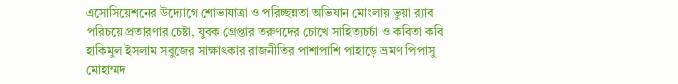এসোসিয়েশনের উদ্যোগে শোভাযাত্রা ও পরিচ্ছন্নতা অভিযান মোংলায় ভুয়া র‍্যাব পরিচয়ে প্রতারণার চেষ্টা, যুবক গ্রেপ্তার তরুণদের চোখে সাহিত্যচর্চা ও কবিতা কবি হাকিমুল ইসলাম সবুজের সাক্ষাৎকার রাজনীতির পাশাপাশি পাহাড়ে ভ্রমণ পিপাসু মোহাম্মদ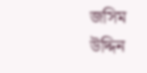জসিম উদ্দিন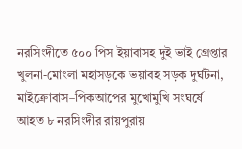নরসিংদীতে ৫০০ পিস ইয়াবাসহ দুই ভাই গ্রেপ্তার খুলনা-মোংলা মহাসড়কে ভয়াবহ সড়ক দুর্ঘটনা, মাইক্রোবাস–পিকআপের মুখোমুখি সংঘর্ষে আহত ৮ নরসিংদীর রায়পুরায়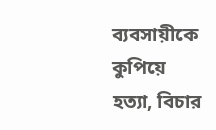ব্যবসায়ীকে কুপিয়ে হত্যা, বিচার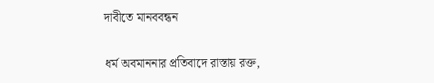দাবীতে মানববন্ধন

ধর্ম অবমাননার প্রতিবাদে রাস্তায় রক্ত,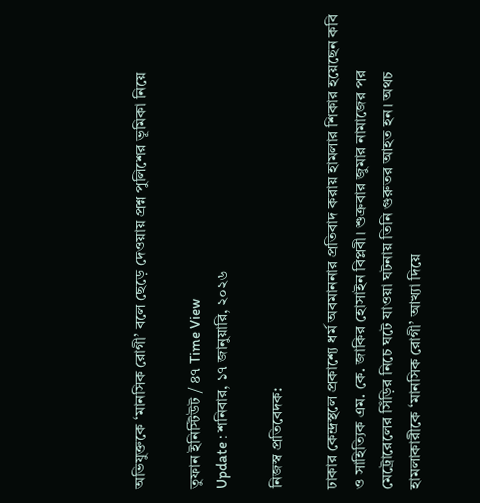অভিযুক্তকে ‘মানসিক রোগী’ বলে ছেড়ে দেওয়ায় প্রশ্ন পুলিশের ভূমিকা নিয়ে

তুফান ইনিস্টিউট / ৪৭ Time View
Update : শনিবার, ১৭ জানুয়ারি, ২০২৬

নিজস্ব প্রতিবেদক:

ঢাকার কেন্দ্রস্থলে প্রকাশ্যে ধর্ম অবমাননার প্রতিবাদ করায় হামলার শিকার হয়েছেন কবি ও সাহিত্যিক এম. কে. জাকির হোসাইন বিপ্লবী। শুক্রবার জুমার নামাজের পর মেট্রোরেলের সিঁড়ির নিচে ঘটে যাওয়া ঘটনায় তিনি গুরুতর আহত হন। অথচ হামলাকারীকে ‘মানসিক রোগী’ আখ্যা দিয়ে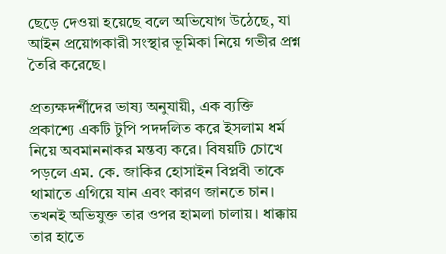ছেড়ে দেওয়া হয়েছে বলে অভিযোগ উঠেছে, যা আইন প্রয়োগকারী সংস্থার ভূমিকা নিয়ে গভীর প্রশ্ন তৈরি করেছে।

প্রত্যক্ষদর্শীদের ভাষ্য অনুযায়ী, এক ব্যক্তি প্রকাশ্যে একটি টুপি পদদলিত করে ইসলাম ধর্ম নিয়ে অবমাননাকর মন্তব্য করে। বিষয়টি চোখে পড়লে এম. কে. জাকির হোসাইন বিপ্লবী তাকে থামাতে এগিয়ে যান এবং কারণ জানতে চান। তখনই অভিযুক্ত তার ওপর হামলা চালায়। ধাক্কায় তার হাতে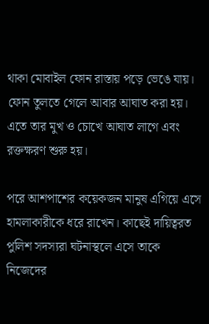থাকা মোবাইল ফোন রাস্তায় পড়ে ভেঙে যায়। ফোন তুলতে গেলে আবার আঘাত করা হয়। এতে তার মুখ ও চোখে আঘাত লাগে এবং রক্তক্ষরণ শুরু হয়।

পরে আশপাশের কয়েকজন মানুষ এগিয়ে এসে হামলাকারীকে ধরে রাখেন। কাছেই দায়িত্বরত পুলিশ সদস্যরা ঘটনাস্থলে এসে তাকে নিজেদের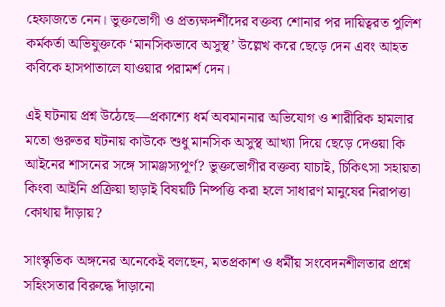হেফাজতে নেন। ভুক্তভোগী ও প্রত্যক্ষদর্শীদের বক্তব্য শোনার পর দায়িত্বরত পুলিশ কর্মকর্তা অভিযুক্তকে ‘মানসিকভাবে অসুস্থ’ উল্লেখ করে ছেড়ে দেন এবং আহত কবিকে হাসপাতালে যাওয়ার পরামর্শ দেন।

এই ঘটনায় প্রশ্ন উঠেছে—প্রকাশ্যে ধর্ম অবমাননার অভিযোগ ও শারীরিক হামলার মতো গুরুতর ঘটনায় কাউকে শুধু মানসিক অসুস্থ আখ্যা দিয়ে ছেড়ে দেওয়া কি আইনের শাসনের সঙ্গে সামঞ্জস্যপূর্ণ? ভুক্তভোগীর বক্তব্য যাচাই, চিকিৎসা সহায়তা কিংবা আইনি প্রক্রিয়া ছাড়াই বিষয়টি নিষ্পত্তি করা হলে সাধারণ মানুষের নিরাপত্তা কোথায় দাঁড়ায়?

সাংস্কৃতিক অঙ্গনের অনেকেই বলছেন, মতপ্রকাশ ও ধর্মীয় সংবেদনশীলতার প্রশ্নে সহিংসতার বিরুদ্ধে দাঁড়ানো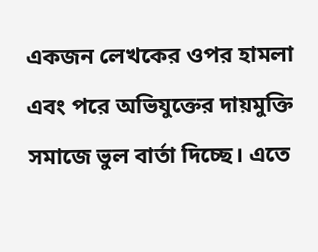একজন লেখকের ওপর হামলা এবং পরে অভিযুক্তের দায়মুক্তি সমাজে ভুল বার্তা দিচ্ছে। এতে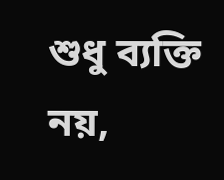শুধু ব্যক্তি নয়,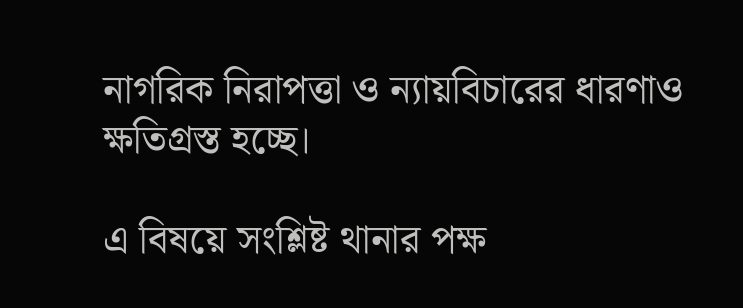নাগরিক নিরাপত্তা ও ন্যায়বিচারের ধারণাও ক্ষতিগ্রস্ত হচ্ছে।

এ বিষয়ে সংশ্লিষ্ট থানার পক্ষ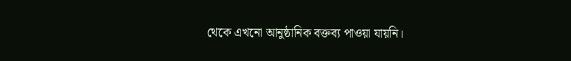থেকে এখনো আনুষ্ঠানিক বক্তব্য পাওয়া যায়নি।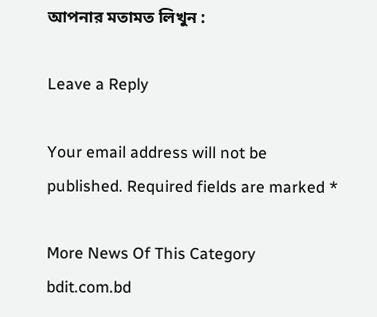আপনার মতামত লিখুন :

Leave a Reply

Your email address will not be published. Required fields are marked *

More News Of This Category
bdit.com.bd